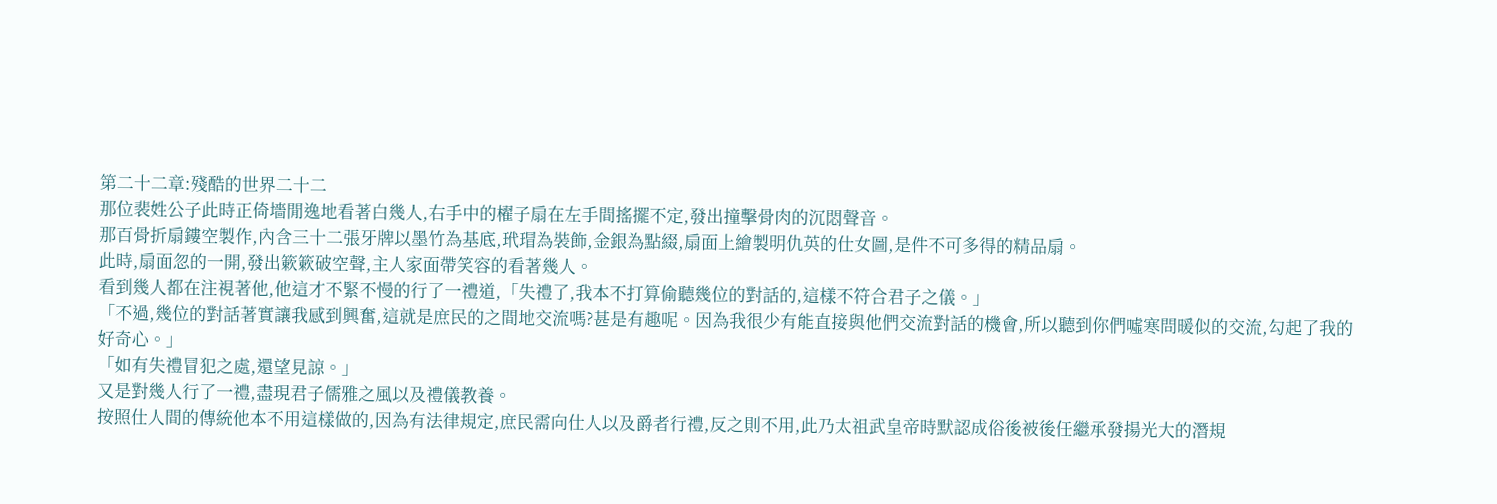第二十二章:殘酷的世界二十二
那位裴姓公子此時正倚墻閒逸地看著白幾人,右手中的櫂子扇在左手間搖擺不定,發出撞擊骨肉的沉悶聲音。
那百骨折扇鏤空製作,內含三十二張牙牌以墨竹為基底,玳瑁為裝飾,金銀為點綴,扇面上繪製明仇英的仕女圖,是件不可多得的精品扇。
此時,扇面忽的一開,發出簌簌破空聲,主人家面帶笑容的看著幾人。
看到幾人都在注視著他,他這才不緊不慢的行了一禮道,「失禮了,我本不打算偷聽幾位的對話的,這樣不符合君子之儀。」
「不過,幾位的對話著實讓我感到興奮,這就是庶民的之間地交流嗎?甚是有趣呢。因為我很少有能直接與他們交流對話的機會,所以聽到你們噓寒問暖似的交流,勾起了我的好奇心。」
「如有失禮冒犯之處,還望見諒。」
又是對幾人行了一禮,盡現君子儒雅之風以及禮儀教養。
按照仕人間的傳統他本不用這樣做的,因為有法律規定,庶民需向仕人以及爵者行禮,反之則不用,此乃太祖武皇帝時默認成俗後被後任繼承發揚光大的潛規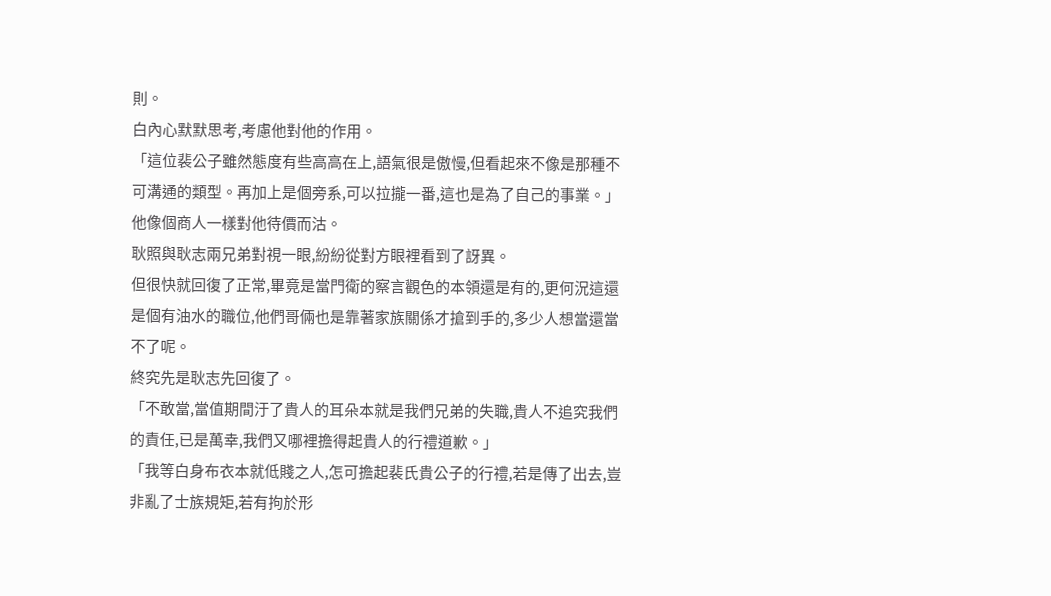則。
白內心默默思考,考慮他對他的作用。
「這位裴公子雖然態度有些高高在上,語氣很是傲慢,但看起來不像是那種不可溝通的類型。再加上是個旁系,可以拉攏一番,這也是為了自己的事業。」
他像個商人一樣對他待價而沽。
耿照與耿志兩兄弟對視一眼,紛紛從對方眼裡看到了訝異。
但很快就回復了正常,畢竟是當門衛的察言觀色的本領還是有的,更何況這還是個有油水的職位,他們哥倆也是靠著家族關係才搶到手的,多少人想當還當不了呢。
終究先是耿志先回復了。
「不敢當,當值期間汙了貴人的耳朵本就是我們兄弟的失職,貴人不追究我們的責任,已是萬幸,我們又哪裡擔得起貴人的行禮道歉。」
「我等白身布衣本就低賤之人,怎可擔起裴氏貴公子的行禮,若是傳了出去,豈非亂了士族規矩,若有拘於形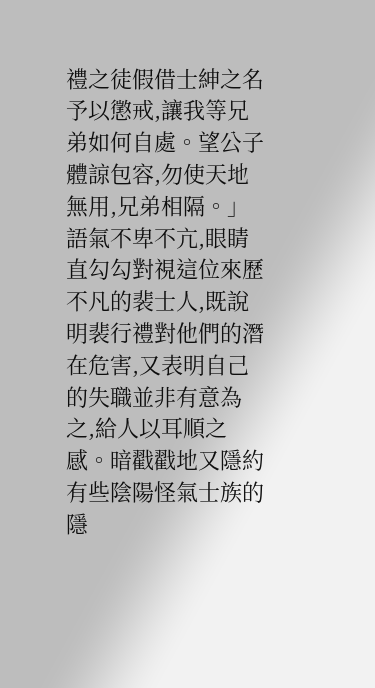禮之徒假借士紳之名予以懲戒,讓我等兄弟如何自處。望公子體諒包容,勿使天地無用,兄弟相隔。」
語氣不卑不亢,眼睛直勾勾對視這位來歷不凡的裴士人,既說明裴行禮對他們的潛在危害,又表明自己的失職並非有意為之,給人以耳順之感。暗戳戳地又隱約有些陰陽怪氣士族的隱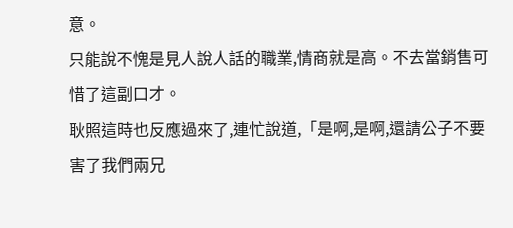意。
只能說不愧是見人說人話的職業,情商就是高。不去當銷售可惜了這副口才。
耿照這時也反應過來了,連忙說道,「是啊,是啊,還請公子不要害了我們兩兄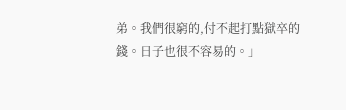弟。我們很窮的,付不起打點獄卒的錢。日子也很不容易的。」